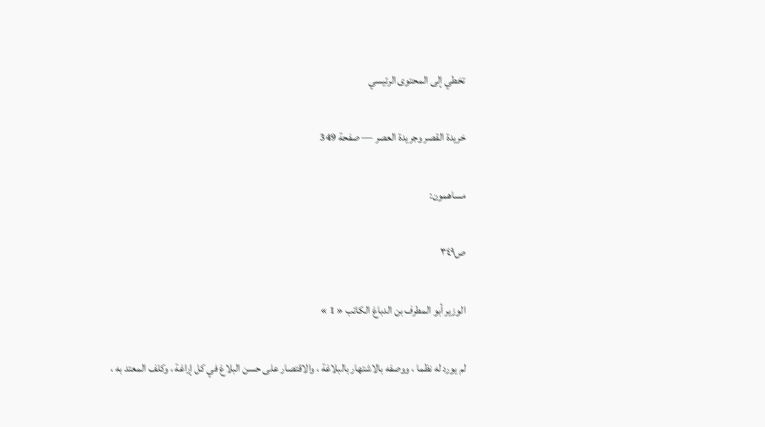تخطي إلى المحتوى الرئيسي

خريدة القصر وجريدة العصر — صفحة 349

مساهمون:

ص٣٤٩

الوزير أبو المطرف بن الدباغ الكاتب « 1 »

لم يورد له نظما ، ووصفه بالاشتهار بالبلاغة ، والاقتصار على حسن البلاغ في كل إراغة ، وكلف المعتد به ،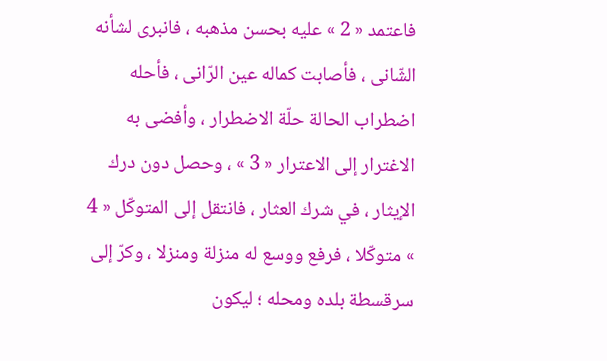فاعتمد « 2 » عليه بحسن مذهبه ، فانبرى لشأنه الشّانى ، فأصابت كماله عين الرّانى ، فأحله اضطراب الحالة حلّة الاضطرار ، وأفضى به الاغترار إلى الاعترار « 3 » ، وحصل دون درك الإيثار ، في شرك العثار ، فانتقل إلى المتوكّل « 4 » متوكّلا ، فرفع ووسع له منزلة ومنزلا ، وكرّ إلى سرقسطة بلده ومحله ؛ ليكون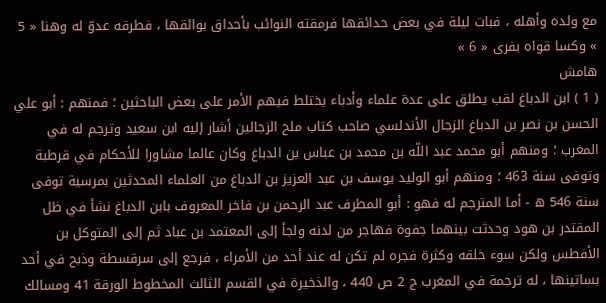مع ولده وأهله ، فبات ليلة في بعض حدائقها فرمقته النوائب بأحداق بوائقها ، فطرقه عدوّ له وهنا « 5 » وكسا قواه بفرى « 6 »
هامش
( 1 ) ابن الدباغ لقب يطلق على عدة علماء وأدباء يختلط فيهم الأمر على بعض الباحثين ؛ فمنهم : أبو علي الحسن بن نصر بن الدباغ الزجال الأندلسي صاحب كتاب ملح الزجالين أشار إليه ابن سعيد وترجم له في المغرب ؛ ومنهم أبو محمد عبد اللّه بن محمد بن عباس بن الدباغ وكان عالما مشاورا للأحكام في قرطبة وتوفى سنة 463 ؛ ومنهم أبو الوليد يوسف بن عبد العزيز بن الدباغ من العلماء المحدثين بمرسية توفى سنة 546 ه - أما المترجم له فهو : أبو المطرف عبد الرحمن بن فاخر المعروف بابن الدباغ نشأ في ظل المقتدر بن هود وحدثت بينهما جفوة فهاجر من لدنه ولجأ إلى المعتمد بن عباد ثم إلى المتوكل بن الأفطس ولكن سوء خلقه وكثرة فجره لم تكن له عند أحد من الأمراء ، فرجع إلى سرقسطة وذبح في أحد بساتينها ، له ترجمة في المغرب ج 2 ص 440 ، والذخيرة في القسم الثالث المخطوط الورقة 41 ومسالك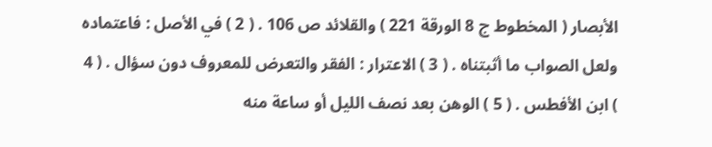الأبصار ( المخطوط ج 8 الورقة 221 ) والقلائد ص 106 . ( 2 ) في الأصل : فاعتماده ولعل الصواب ما أثبتناه . ( 3 ) الاعترار : الفقر والتعرض للمعروف دون سؤال . ( 4 ) ابن الأفطس . ( 5 ) الوهن بعد نصف الليل أو ساعة منه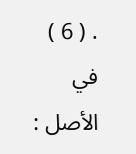. ( 6 ) في الأصل :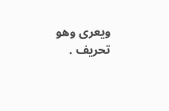ويعرى وهو تحريف .